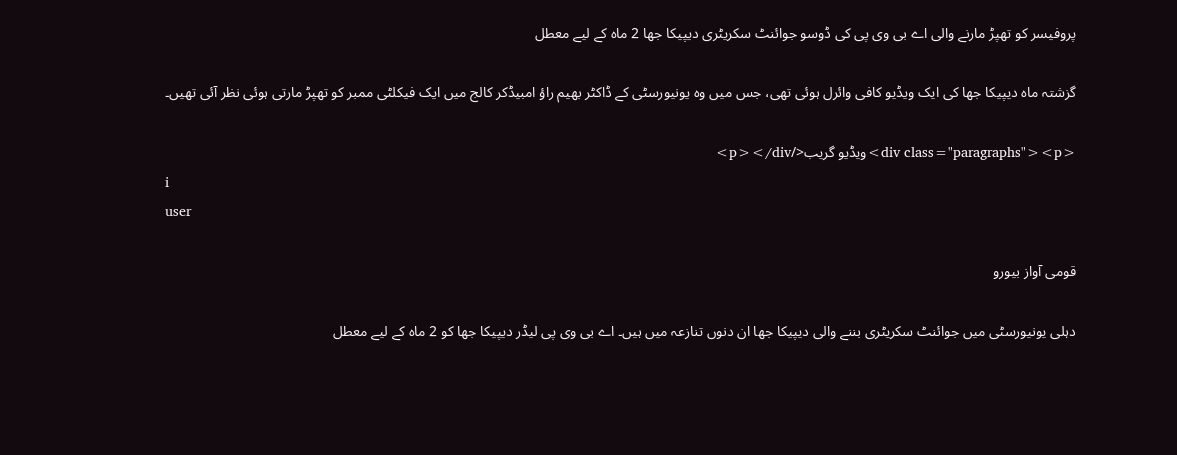پروفیسر کو تھپڑ مارنے والی اے بی وی پی کی ڈوسو جوائنٹ سکریٹری دیپیکا جھا 2 ماہ کے لیے معطل

گزشتہ ماہ دیپیکا جھا کی ایک ویڈیو کافی وائرل ہوئی تھی، جس میں وہ یونیورسٹی کے ڈاکٹر بھیم راؤ امبیڈکر کالج میں ایک فیکلٹی ممبر کو تھپڑ مارتی ہوئی نظر آئی تھیں۔

<div class="paragraphs"><p>ویڈیو گریب</p></div>
i
user

قومی آواز بیورو

دہلی یونیورسٹی میں جوائنٹ سکریٹری بننے والی دیپیکا جھا ان دنوں تنازعہ میں ہیں۔ اے بی وی پی لیڈر دیپیکا جھا کو 2 ماہ کے لیے معطل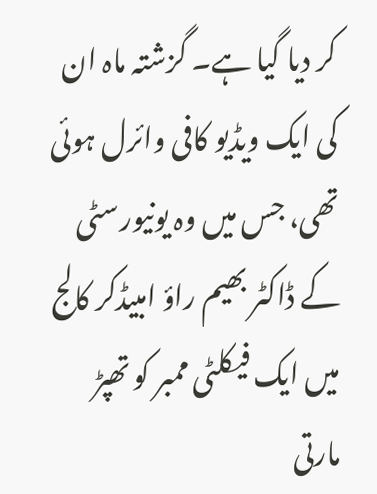کر دیا گیا ہے۔ گزشتہ ماہ ان کی ایک ویڈیو کافی وائرل ہوئی تھی، جس میں وہ یونیورسٹی کے ڈاکٹر بھیم راؤ امبیڈکر کالج میں ایک فیکلٹی ممبر کو تھپڑ مارتی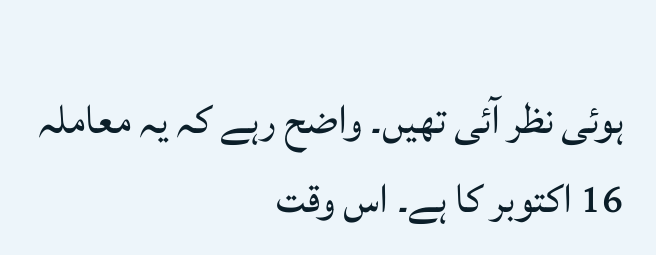ہوئی نظر آئی تھیں۔ واضح رہے کہ یہ معاملہ 16 اکتوبر کا ہے۔ اس وقت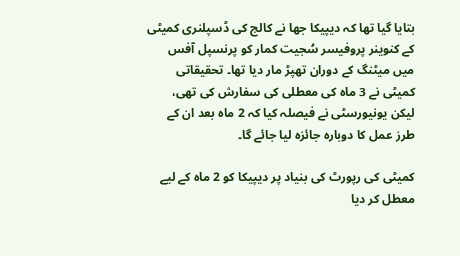بتایا گیا تھا کہ دیپیکا جھا نے کالج کی ڈسپلنری کمیٹی کے کنوینر پروفیسر سُجیت کمار کو پرنسپل آفس میں میٹنگ کے دوران تھپڑ مار دیا تھا۔ تحقیقاتی کمیٹی نے 3 ماہ کی معطلی کی سفارش کی تھی، لیکن یونیورسٹی نے فیصلہ کیا کہ 2 ماہ بعد ان کے طرز عمل کا دوبارہ جائزہ لیا جائے گا۔

کمیٹی کی رپورٹ کی بنیاد پر دیپیکا کو 2 ماہ کے لیے معطل کر دیا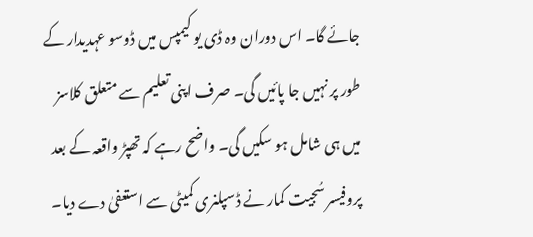جائے گا۔ اس دوران وہ ڈی یو کیمپس میں ڈوسو عہدیدار کے طور پر نہیں جا پائیں گی۔ صرف اپنی تعلیم سے متعلق کلاسز میں ہی شامل ہو سکیں گی۔ واضح رہے کہ تھپڑ واقعہ کے بعد پروفیسر سُجیت کمار نے ڈسپلنری کمیٹی سے استعفیٰ دے دیا۔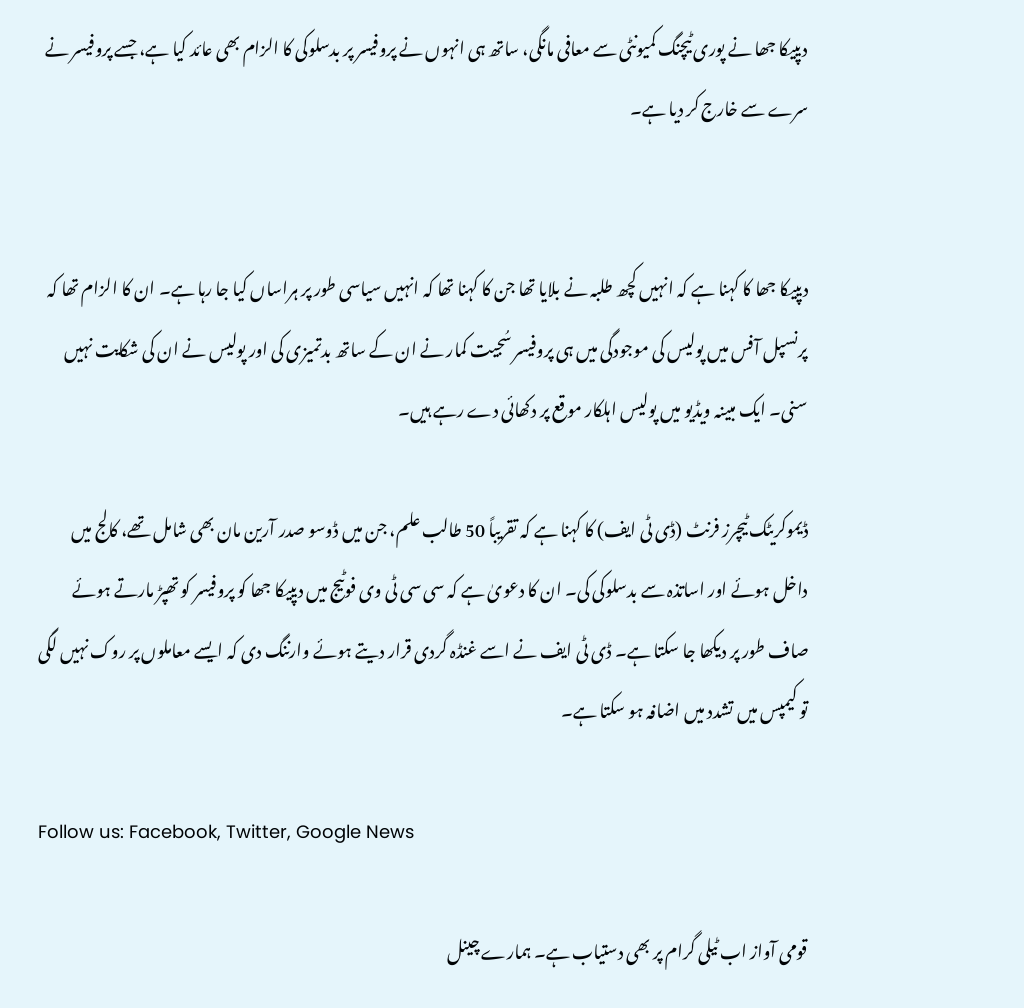دیپیکا جھا نے پوری ٹیچنگ کمیونٹی سے معافی مانگی، ساتھ ہی انہوں نے پروفیسر پر بدسلوکی کا الزام بھی عائد کیا ہے، جسے پروفیسر نے سرے سے خارج کر دیا ہے۔


دیپیکا جھا کا کہنا ہے کہ انہیں کچھ طلبہ نے بلایا تھا جن کا کہنا تھا کہ انہیں سیاسی طور پر ہراساں کیا جا رہا ہے۔ ان کا الزام تھا کہ پرنسپل آفس میں پولیس کی موجودگی میں ہی پروفیسر سُجیت کمار نے ان کے ساتھ بدتمیزی کی اور پولیس نے ان کی شکایت نہیں سنی۔ ایک مبینہ ویڈیو میں پولیس اہلکار موقع پر دکھائی دے رہے ہیں۔

ڈیموکریٹک ٹیچرز فرنٹ (ڈی ٹی ایف) کا کہنا ہے کہ تقریباً 50 طالب علم، جن میں ڈوسو صدر آرین مان بھی شامل تھے، کالج میں داخل ہوئے اور اساتذہ سے بدسلوکی کی۔ ان کا دعویٰ ہے کہ سی سی ٹی وی فوٹیج میں دیپیکا جھا کو پروفیسر کو تھپڑ مارتے ہوئے صاف طور پر دیکھا جا سکتا ہے۔ ڈی ٹی ایف نے اسے غنڈہ گردی قرار دیتے ہوئے وارننگ دی کہ ایسے معاملوں پر روک نہیں لگی تو کیمپس میں تشدد میں اضافہ ہو سکتا ہے۔

Follow us: Facebook, Twitter, Google News

قومی آواز اب ٹیلی گرام پر بھی دستیاب ہے۔ ہمارے چینل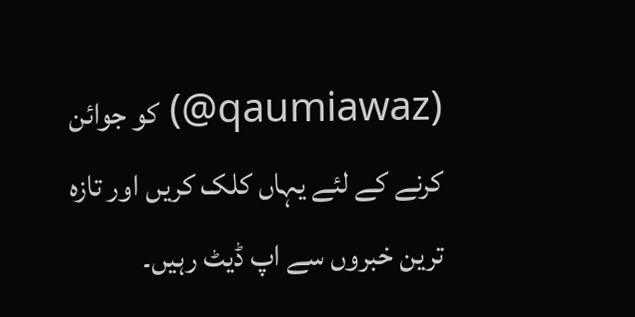(qaumiawaz@) کو جوائن کرنے کے لئے یہاں کلک کریں اور تازہ ترین خبروں سے اپ ڈیٹ رہیں۔